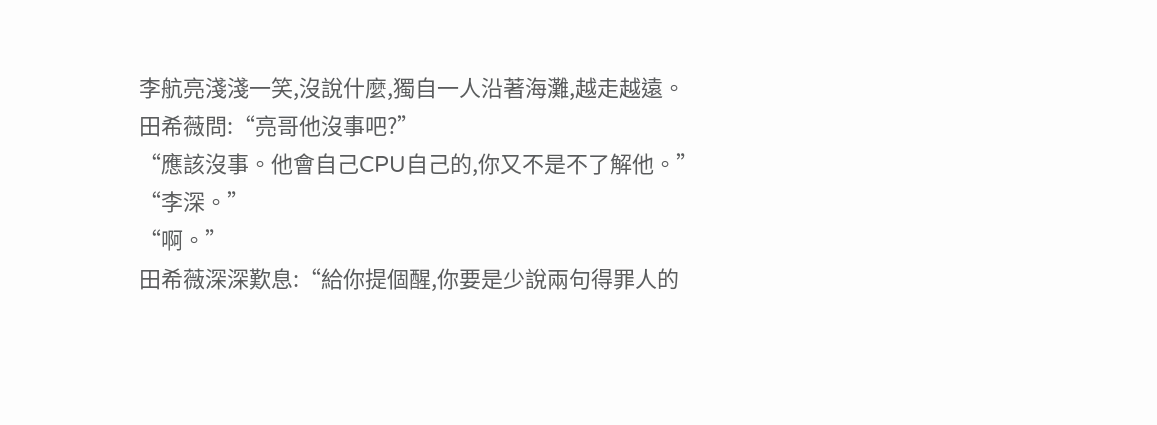李航亮淺淺一笑,沒說什麼,獨自一人沿著海灘,越走越遠。
田希薇問:“亮哥他沒事吧?”
“應該沒事。他會自己CPU自己的,你又不是不了解他。”
“李深。”
“啊。”
田希薇深深歎息:“給你提個醒,你要是少說兩句得罪人的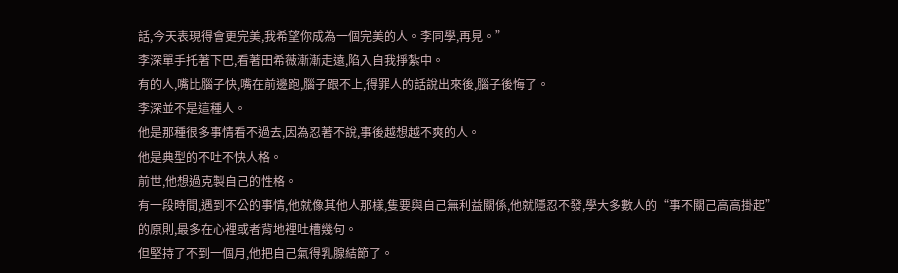話,今天表現得會更完美,我希望你成為一個完美的人。李同學,再見。”
李深單手托著下巴,看著田希薇漸漸走遠,陷入自我掙紮中。
有的人,嘴比腦子快,嘴在前邊跑,腦子跟不上,得罪人的話說出來後,腦子後悔了。
李深並不是這種人。
他是那種很多事情看不過去,因為忍著不說,事後越想越不爽的人。
他是典型的不吐不快人格。
前世,他想過克製自己的性格。
有一段時間,遇到不公的事情,他就像其他人那樣,隻要與自己無利益關係,他就隱忍不發,學大多數人的“事不關己高高掛起”的原則,最多在心裡或者背地裡吐槽幾句。
但堅持了不到一個月,他把自己氣得乳腺結節了。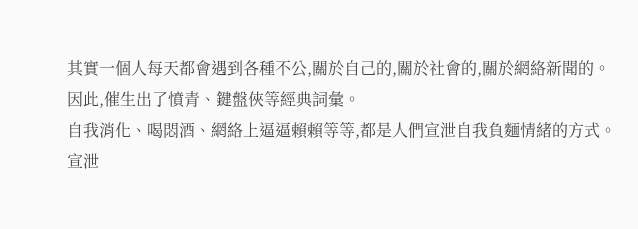其實一個人每天都會遇到各種不公,關於自己的,關於社會的,關於網絡新聞的。
因此,催生出了憤青、鍵盤俠等經典詞彙。
自我消化、喝悶酒、網絡上逼逼賴賴等等,都是人們宣泄自我負麵情緒的方式。
宣泄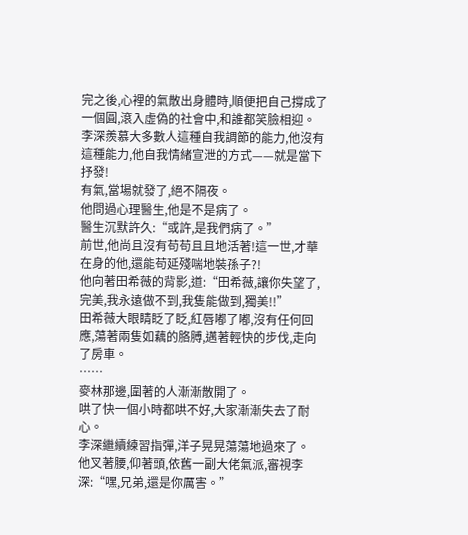完之後,心裡的氣散出身體時,順便把自己撐成了一個圓,滾入虛偽的社會中,和誰都笑臉相迎。
李深羨慕大多數人這種自我調節的能力,他沒有這種能力,他自我情緒宣泄的方式——就是當下抒發!
有氣,當場就發了,絕不隔夜。
他問過心理醫生,他是不是病了。
醫生沉默許久:“或許,是我們病了。”
前世,他尚且沒有苟苟且且地活著!這一世,才華在身的他,還能苟延殘喘地裝孫子?!
他向著田希薇的背影,道:“田希薇,讓你失望了,完美,我永遠做不到,我隻能做到,獨美!!”
田希薇大眼睛眨了眨,紅唇嘟了嘟,沒有任何回應,蕩著兩隻如藕的胳膊,邁著輕快的步伐,走向了房車。
……
麥林那邊,圍著的人漸漸散開了。
哄了快一個小時都哄不好,大家漸漸失去了耐心。
李深繼續練習指彈,洋子晃晃蕩蕩地過來了。
他叉著腰,仰著頭,依舊一副大佬氣派,審視李深:“嘿,兄弟,還是你厲害。”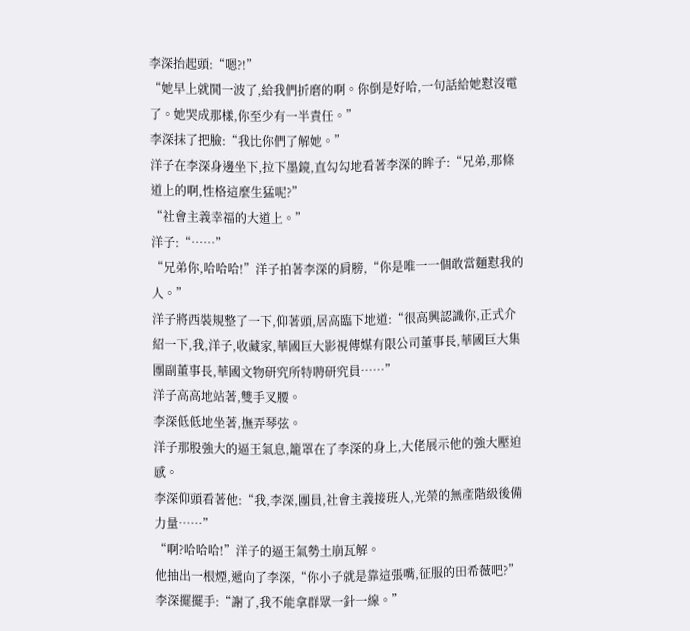李深抬起頭:“嗯?!”
“她早上就鬨一波了,給我們折磨的啊。你倒是好哈,一句話給她懟沒電了。她哭成那樣,你至少有一半責任。”
李深抹了把臉:“我比你們了解她。”
洋子在李深身邊坐下,拉下墨鏡,直勾勾地看著李深的眸子:“兄弟,那條道上的啊,性格這麼生猛呢?”
“社會主義幸福的大道上。”
洋子:“……”
“兄弟你,哈哈哈!”洋子拍著李深的肩膀,“你是唯一一個敢當麵懟我的人。”
洋子將西裝規整了一下,仰著頭,居高臨下地道:“很高興認識你,正式介紹一下,我,洋子,收藏家,華國巨大影視傳媒有限公司董事長,華國巨大集團副董事長,華國文物研究所特聘研究員……”
洋子高高地站著,雙手叉腰。
李深低低地坐著,撫弄琴弦。
洋子那股強大的逼王氣息,籠罩在了李深的身上,大佬展示他的強大壓迫感。
李深仰頭看著他:“我,李深,團員,社會主義接班人,光榮的無產階級後備力量……”
“啊?哈哈哈!”洋子的逼王氣勢土崩瓦解。
他抽出一根煙,遞向了李深,“你小子就是靠這張嘴,征服的田希薇吧?”
李深擺擺手:“謝了,我不能拿群眾一針一線。”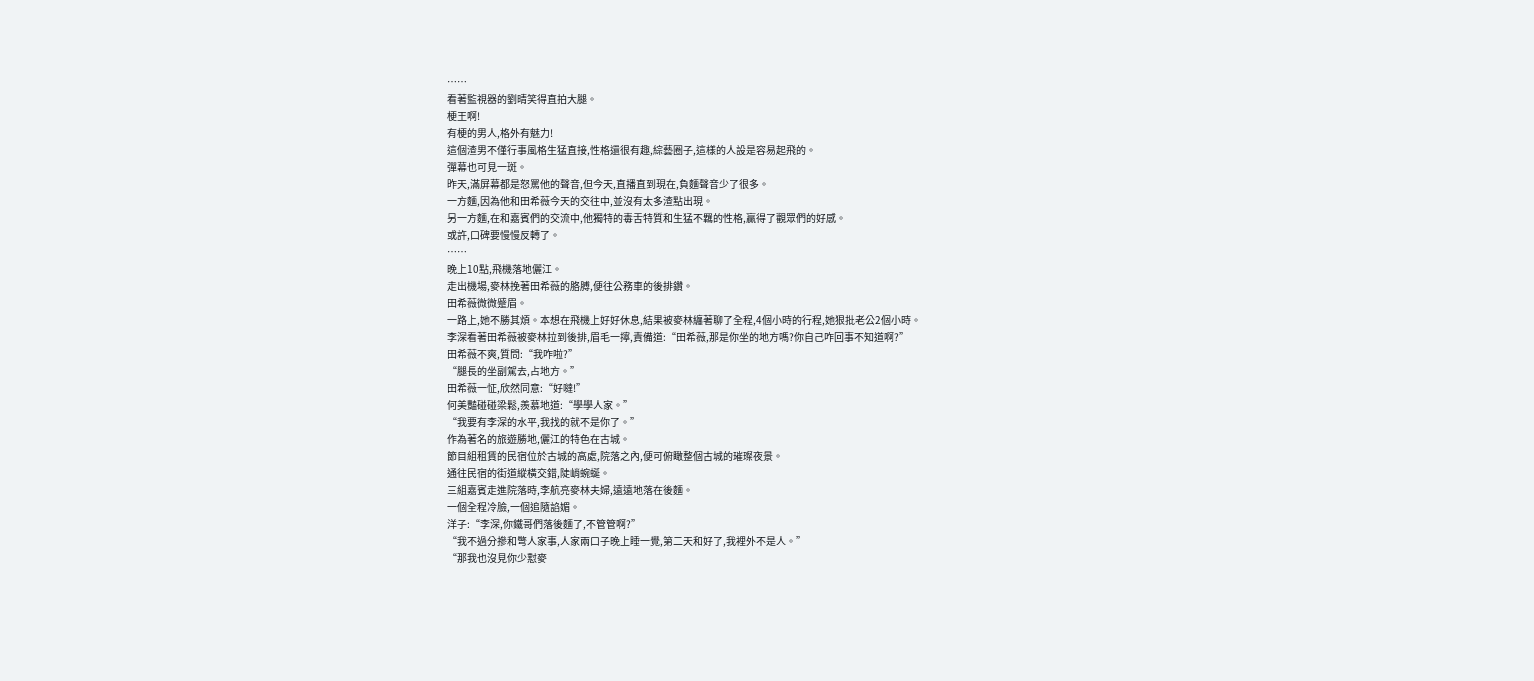……
看著監視器的劉晴笑得直拍大腿。
梗王啊!
有梗的男人,格外有魅力!
這個渣男不僅行事風格生猛直接,性格還很有趣,綜藝圈子,這樣的人設是容易起飛的。
彈幕也可見一斑。
昨天,滿屏幕都是怒罵他的聲音,但今天,直播直到現在,負麵聲音少了很多。
一方麵,因為他和田希薇今天的交往中,並沒有太多渣點出現。
另一方麵,在和嘉賓們的交流中,他獨特的毒舌特質和生猛不羈的性格,贏得了觀眾們的好感。
或許,口碑要慢慢反轉了。
……
晚上10點,飛機落地儷江。
走出機場,麥林挽著田希薇的胳膊,便往公務車的後排鑽。
田希薇微微蹙眉。
一路上,她不勝其煩。本想在飛機上好好休息,結果被麥林纏著聊了全程,4個小時的行程,她狠批老公2個小時。
李深看著田希薇被麥林拉到後排,眉毛一擰,責備道:“田希薇,那是你坐的地方嗎?你自己咋回事不知道啊?”
田希薇不爽,質問:“我咋啦?”
“腿長的坐副駕去,占地方。”
田希薇一怔,欣然同意:“好噠!”
何美豔碰碰梁鬆,羨慕地道:“學學人家。”
“我要有李深的水平,我找的就不是你了。”
作為著名的旅遊勝地,儷江的特色在古城。
節目組租賃的民宿位於古城的高處,院落之內,便可俯瞰整個古城的璀璨夜景。
通往民宿的街道縱橫交錯,陡峭蜿蜒。
三組嘉賓走進院落時,李航亮麥林夫婦,遠遠地落在後麵。
一個全程冷臉,一個追隨諂媚。
洋子:“李深,你鐵哥們落後麵了,不管管啊?”
“我不過分摻和彆人家事,人家兩口子晚上睡一覺,第二天和好了,我裡外不是人。”
“那我也沒見你少懟麥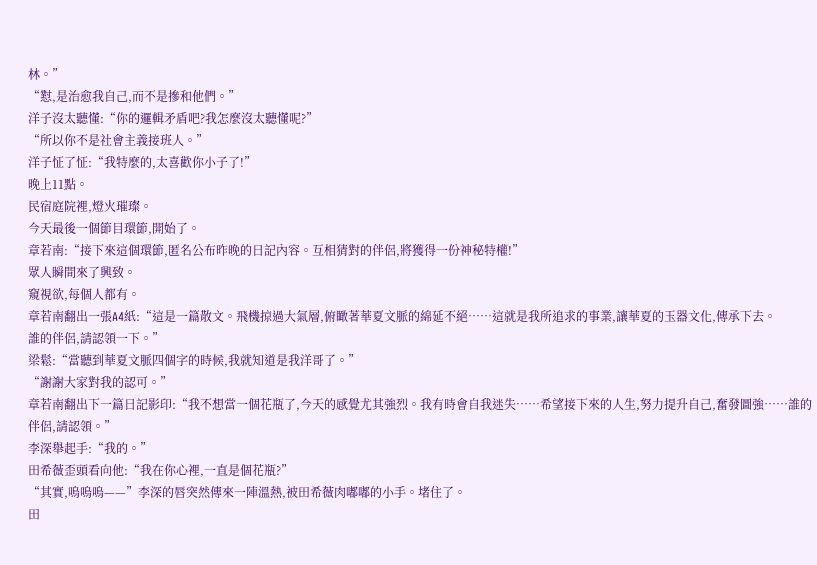林。”
“懟,是治愈我自己,而不是摻和他們。”
洋子沒太聽懂:“你的邏輯矛盾吧?我怎麼沒太聽懂呢?”
“所以你不是社會主義接班人。”
洋子怔了怔:“我特麼的,太喜歡你小子了!”
晚上11點。
民宿庭院裡,燈火璀璨。
今天最後一個節目環節,開始了。
章若南:“接下來這個環節,匿名公布昨晚的日記內容。互相猜對的伴侶,將獲得一份神秘特權!”
眾人瞬間來了興致。
窺視欲,每個人都有。
章若南翻出一張A4紙:“這是一篇散文。飛機掠過大氣層,俯瞰著華夏文脈的綿延不絕……這就是我所追求的事業,讓華夏的玉器文化,傳承下去。
誰的伴侶,請認領一下。”
梁鬆:“當聽到華夏文脈四個字的時候,我就知道是我洋哥了。”
“謝謝大家對我的認可。”
章若南翻出下一篇日記影印:“我不想當一個花瓶了,今天的感覺尤其強烈。我有時會自我迷失……希望接下來的人生,努力提升自己,奮發圖強……誰的伴侶,請認領。”
李深舉起手:“我的。”
田希薇歪頭看向他:“我在你心裡,一直是個花瓶?”
“其實,嗚嗚嗚——”李深的唇突然傳來一陣溫熱,被田希薇肉嘟嘟的小手。堵住了。
田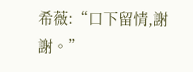希薇:“口下留情,謝謝。”